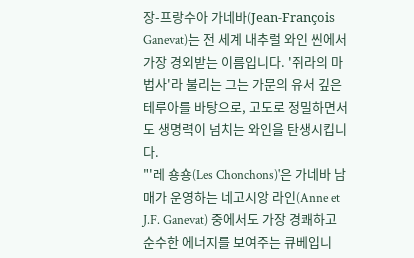장-프랑수아 가네바(Jean-François Ganevat)는 전 세계 내추럴 와인 씬에서 가장 경외받는 이름입니다. '쥐라의 마법사'라 불리는 그는 가문의 유서 깊은 테루아를 바탕으로, 고도로 정밀하면서도 생명력이 넘치는 와인을 탄생시킵니다.
"'레 숑숑(Les Chonchons)'은 가네바 남매가 운영하는 네고시앙 라인(Anne et J.F. Ganevat) 중에서도 가장 경쾌하고 순수한 에너지를 보여주는 큐베입니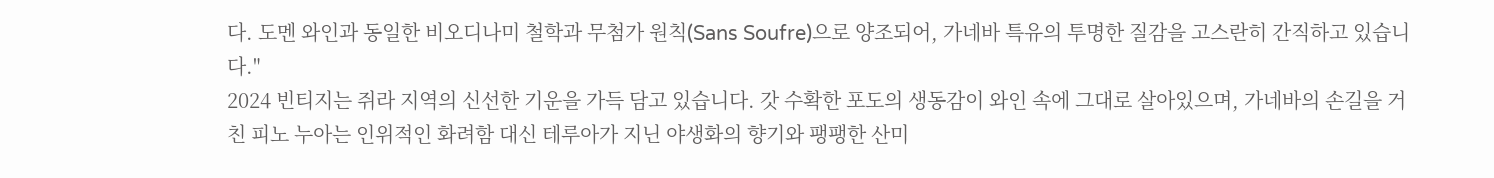다. 도멘 와인과 동일한 비오디나미 철학과 무첨가 원칙(Sans Soufre)으로 양조되어, 가네바 특유의 투명한 질감을 고스란히 간직하고 있습니다."
2024 빈티지는 쥐라 지역의 신선한 기운을 가득 담고 있습니다. 갓 수확한 포도의 생동감이 와인 속에 그대로 살아있으며, 가네바의 손길을 거친 피노 누아는 인위적인 화려함 대신 테루아가 지닌 야생화의 향기와 팽팽한 산미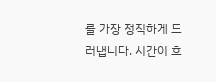를 가장 정직하게 드러냅니다. 시간이 흐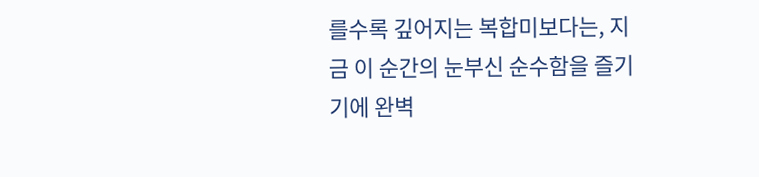를수록 깊어지는 복합미보다는, 지금 이 순간의 눈부신 순수함을 즐기기에 완벽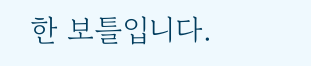한 보틀입니다.